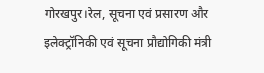गोरखपुर।रेल, सूचना एवं प्रसारण और इलेक्ट्रॉनिकी एवं सूचना प्रौद्योगिकी मंत्री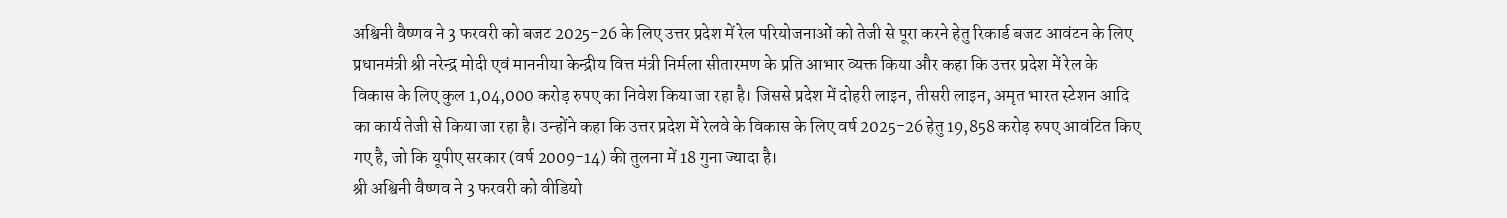अश्विनी वैष्णव ने 3 फरवरी को बजट 2025-26 के लिए उत्तर प्रदेश में रेल परियोजनाओं को तेजी से पूरा करने हेतु रिकार्ड बजट आवंटन के लिए प्रधानमंत्री श्री नरेन्द्र मोदी एवं माननीया केन्द्रीय वित्त मंत्री निर्मला सीतारमण के प्रति आभार व्यक्त किया और कहा कि उत्तर प्रदेश में रेल के विकास के लिए कुल 1,04,000 करोड़ रुपए का निवेश किया जा रहा है। जिससे प्रदेश में दोहरी लाइन, तीसरी लाइन, अमृत भारत स्टेशन आदि का कार्य तेजी से किया जा रहा है। उन्होंने कहा कि उत्तर प्रदेश में रेलवे के विकास के लिए वर्ष 2025-26 हेतु 19,858 करोड़ रुपए आवंटित किए गए है, जो कि यूपीए सरकार (वर्ष 2009-14) की तुलना में 18 गुना ज्यादा है।
श्री अश्विनी वैष्णव ने 3 फरवरी को वीडियो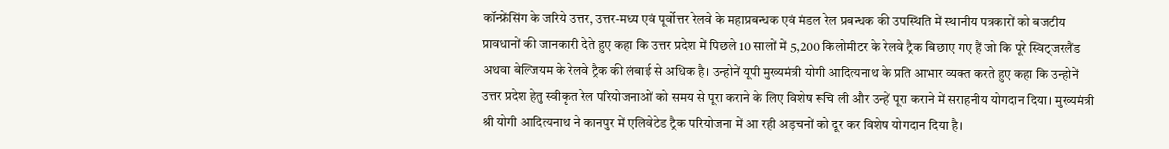कॉन्फ्रेंसिंग के जरिये उत्तर, उत्तर-मध्य एवं पूर्वोत्तर रेलवे के महाप्रबन्धक एवं मंडल रेल प्रबन्धक की उपस्थिति में स्थानीय पत्रकारों को बजटीय प्रावधानों की जानकारी देते हुए कहा कि उत्तर प्रदेश में पिछले 10 सालों में 5,200 किलोमीटर के रेलवे ट्रैक बिछाए गए हैं जो कि पूरे स्विट्जरलैंड अथवा बेल्जियम के रेलवे ट्रैक की लंबाई से अधिक है। उन्होनें यूपी मुख्यमंत्री योगी आदित्यनाथ के प्रति आभार व्यक्त करते हुए कहा कि उन्होनें उत्तर प्रदेश हेतु स्वीकृत रेल परियोजनाओं को समय से पूरा कराने के लिए विशेष रूचि ली और उन्हें पूरा कराने में सराहनीय योगदान दिया। मुख्यमंत्री श्री योगी आदित्यनाथ ने कानपुर में एलिवेटेड ट्रैक परियोजना में आ रही अड़चनों को दूर कर विशेष योगदान दिया है।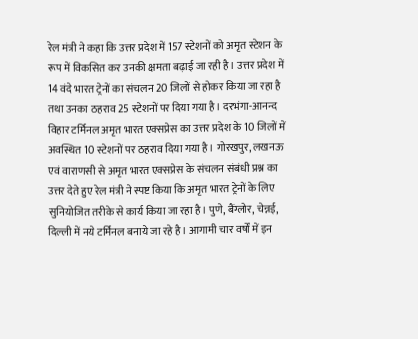रेल मंत्री ने कहा कि उत्तर प्रदेश में 157 स्टेशनों को अमृत स्टेशन के रूप में विकसित कर उनकी क्षमता बढ़ाई जा रही है। उत्तर प्रदेश में 14 वंदे भारत ट्रेनों का संचलन 20 जिलों से होकर किया जा रहा है तथा उनका ठहराव 25 स्टेशनों पर दिया गया है। दरभंगा-आनन्द विहार टर्मिनल अमृत भारत एक्सप्रेस का उत्तर प्रदेश के 10 जिलों में अवस्थित 10 स्टेशनों पर ठहराव दिया गया है। गोरखपुर, लखनऊ एवं वाराणसी से अमृत भारत एक्सप्रेस के संचलन संबंधी प्रश्न का उत्तर देते हुए रेल मंत्री ने स्पष्ट किया कि अमृत भारत ट्रेनों के लिए सुनियोजित तरीके से कार्य किया जा रहा है। पुणे, बैंग्लोर, चेन्नई, दिल्ली में नये टर्मिनल बनाये जा रहे है। आगामी चार वर्षों में इन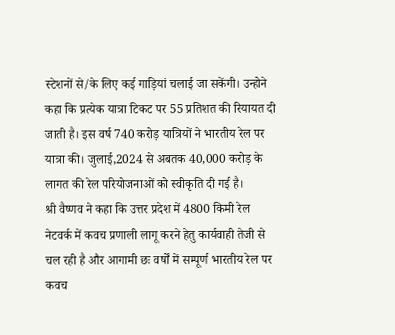स्टेशनों से/के लिए कई गाड़ियां चलाई जा सकेंगी। उन्होने कहा कि प्रत्येक यात्रा टिकट पर 55 प्रतिशत की रियायत दी जाती है। इस वर्ष 740 करोड़ यात्रियों ने भारतीय रेल पर यात्रा की। जुलाई,2024 से अबतक 40,000 करोड़ के लागत की रेल परियोजनाओं को स्वीकृति दी गई है।
श्री वैष्णव ने कहा कि उत्तर प्रदेश में 4800 किमी रेल नेटवर्क में कवच प्रणाली लागू करने हेतु कार्यवाही तेजी से चल रही है और आगामी छः वर्षों में सम्पूर्ण भारतीय रेल पर कवच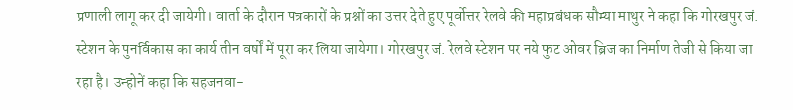प्रणाली लागू कर दी जायेगी। वार्ता के दौरान पत्रकारों के प्रश्नों का उत्तर देते हुए पूर्वोत्तर रेलवे की महाप्रबंधक सौम्या माथुर ने कहा कि गोरखपुर जं. स्टेशन के पुनर्विकास का कार्य तीन वर्षों में पूरा कर लिया जायेगा। गोरखपुर जं. रेलवे स्टेशन पर नये फुट ओवर ब्रिज का निर्माण तेजी से किया जा रहा है। उन्होनें कहा कि सहजनवा-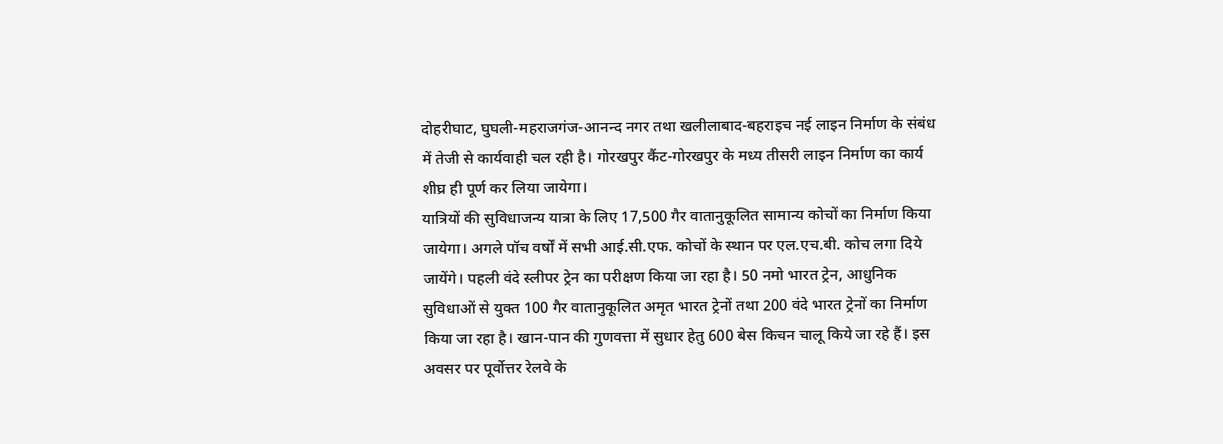दोहरीघाट, घुघली-महराजगंज-आनन्द नगर तथा खलीलाबाद-बहराइच नई लाइन निर्माण के संबंध में तेजी से कार्यवाही चल रही है। गोरखपुर कैंट-गोरखपुर के मध्य तीसरी लाइन निर्माण का कार्य शीघ्र ही पूर्ण कर लिया जायेगा।
यात्रियों की सुविधाजन्य यात्रा के लिए 17,500 गैर वातानुकूलित सामान्य कोचों का निर्माण किया जायेगा। अगले पॉच वर्षों में सभी आई.सी.एफ. कोचों के स्थान पर एल.एच.बी. कोच लगा दिये जायेंगे। पहली वंदे स्लीपर ट्रेन का परीक्षण किया जा रहा है। 50 नमो भारत ट्रेन, आधुनिक सुविधाओं से युक्त 100 गैर वातानुकूलित अमृत भारत ट्रेनों तथा 200 वंदे भारत ट्रेनों का निर्माण किया जा रहा है। खान-पान की गुणवत्ता में सुधार हेतु 600 बेस किचन चालू किये जा रहे हैं। इस अवसर पर पूर्वोत्तर रेलवे के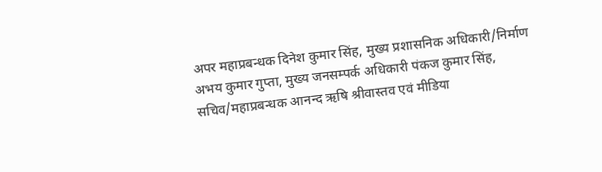अपर महाप्रबन्धक दिनेश कुमार सिंह, मुख्य प्रशासनिक अधिकारी/निर्माण अभय कुमार गुप्ता, मुख्य जनसम्पर्क अधिकारी पंकज कुमार सिंह, सचिव/महाप्रबन्धक आनन्द ऋषि श्रीवास्तव एवं मीडिया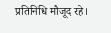प्रतिनिधि मौजूद रहे।